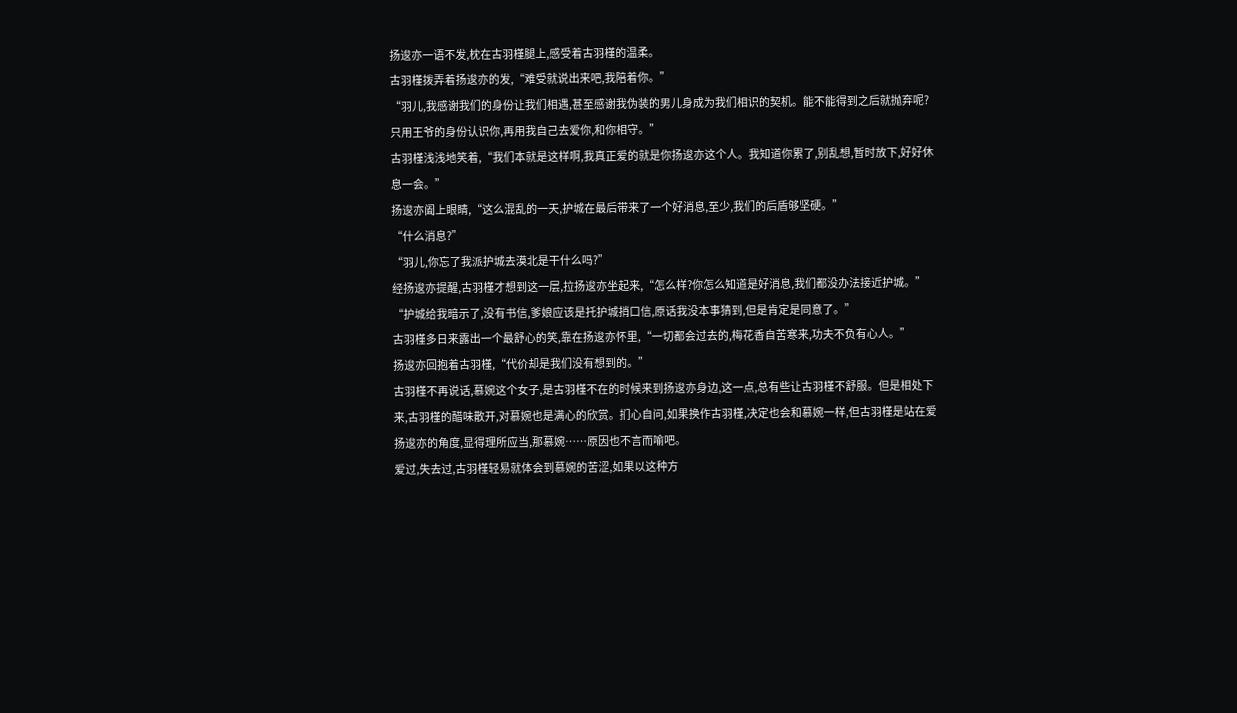扬逡亦一语不发,枕在古羽槿腿上,感受着古羽槿的温柔。
古羽槿拨弄着扬逡亦的发,“难受就说出来吧,我陪着你。”
“羽儿,我感谢我们的身份让我们相遇,甚至感谢我伪装的男儿身成为我们相识的契机。能不能得到之后就抛弃呢?只用王爷的身份认识你,再用我自己去爱你,和你相守。”
古羽槿浅浅地笑着,“我们本就是这样啊,我真正爱的就是你扬逡亦这个人。我知道你累了,别乱想,暂时放下,好好休息一会。”
扬逡亦阖上眼睛,“这么混乱的一天,护城在最后带来了一个好消息,至少,我们的后盾够坚硬。”
“什么消息?”
“羽儿,你忘了我派护城去漠北是干什么吗?”
经扬逡亦提醒,古羽槿才想到这一层,拉扬逡亦坐起来,“怎么样?你怎么知道是好消息,我们都没办法接近护城。”
“护城给我暗示了,没有书信,爹娘应该是托护城捎口信,原话我没本事猜到,但是肯定是同意了。”
古羽槿多日来露出一个最舒心的笑,靠在扬逡亦怀里,“一切都会过去的,梅花香自苦寒来,功夫不负有心人。”
扬逡亦回抱着古羽槿,“代价却是我们没有想到的。”
古羽槿不再说话,慕婉这个女子,是古羽槿不在的时候来到扬逡亦身边,这一点,总有些让古羽槿不舒服。但是相处下来,古羽槿的醋味散开,对慕婉也是满心的欣赏。扪心自问,如果换作古羽槿,决定也会和慕婉一样,但古羽槿是站在爱扬逡亦的角度,显得理所应当,那慕婉……原因也不言而喻吧。
爱过,失去过,古羽槿轻易就体会到慕婉的苦涩,如果以这种方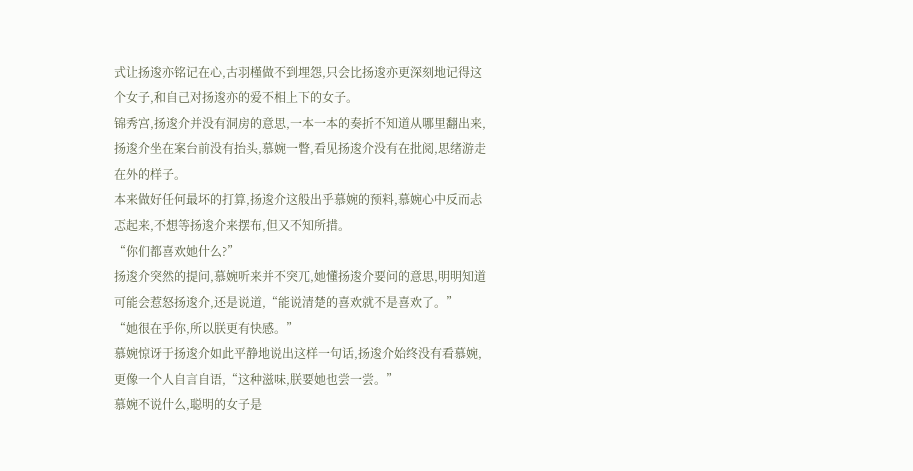式让扬逡亦铭记在心,古羽槿做不到埋怨,只会比扬逡亦更深刻地记得这个女子,和自己对扬逡亦的爱不相上下的女子。
锦秀宫,扬逡介并没有洞房的意思,一本一本的奏折不知道从哪里翻出来,扬逡介坐在案台前没有抬头,慕婉一瞥,看见扬逡介没有在批阅,思绪游走在外的样子。
本来做好任何最坏的打算,扬逡介这般出乎慕婉的预料,慕婉心中反而忐忑起来,不想等扬逡介来摆布,但又不知所措。
“你们都喜欢她什么?”
扬逡介突然的提问,慕婉听来并不突兀,她懂扬逡介要问的意思,明明知道可能会惹怒扬逡介,还是说道,“能说清楚的喜欢就不是喜欢了。”
“她很在乎你,所以朕更有快感。”
慕婉惊讶于扬逡介如此平静地说出这样一句话,扬逡介始终没有看慕婉,更像一个人自言自语,“这种滋味,朕要她也尝一尝。”
慕婉不说什么,聪明的女子是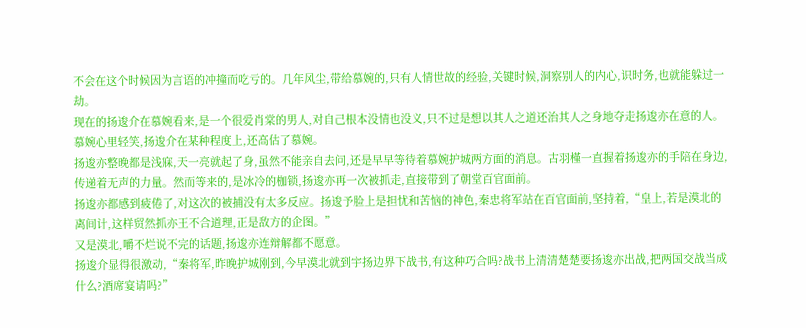不会在这个时候因为言语的冲撞而吃亏的。几年风尘,带给慕婉的,只有人情世故的经验,关键时候,洞察别人的内心,识时务,也就能躲过一劫。
现在的扬逡介在慕婉看来,是一个很爱肖棠的男人,对自己根本没情也没义,只不过是想以其人之道还治其人之身地夺走扬逡亦在意的人。慕婉心里轻笑,扬逡介在某种程度上,还高估了慕婉。
扬逡亦整晚都是浅寐,天一亮就起了身,虽然不能亲自去问,还是早早等待着慕婉护城两方面的消息。古羽槿一直握着扬逡亦的手陪在身边,传递着无声的力量。然而等来的,是冰冷的枷锁,扬逡亦再一次被抓走,直接带到了朝堂百官面前。
扬逡亦都感到疲倦了,对这次的被捕没有太多反应。扬逡予脸上是担忧和苦恼的神色,秦忠将军站在百官面前,坚持着,“皇上,若是漠北的离间计,这样贸然抓亦王不合道理,正是敌方的企图。”
又是漠北,嚼不烂说不完的话题,扬逡亦连辩解都不愿意。
扬逡介显得很激动,“秦将军,昨晚护城刚到,今早漠北就到宇扬边界下战书,有这种巧合吗?战书上清清楚楚要扬逡亦出战,把两国交战当成什么?酒席宴请吗?”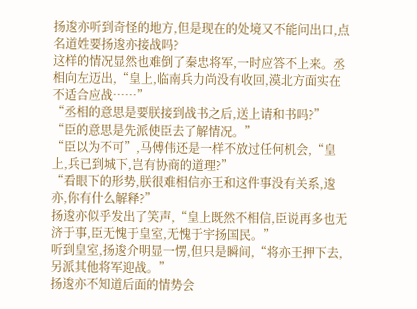扬逡亦听到奇怪的地方,但是现在的处境又不能问出口,点名道姓要扬逡亦接战吗?
这样的情况显然也难倒了秦忠将军,一时应答不上来。丞相向左迈出,“皇上,临南兵力尚没有收回,漠北方面实在不适合应战……”
“丞相的意思是要朕接到战书之后,送上请和书吗?”
“臣的意思是先派使臣去了解情况。”
“臣以为不可”,马傅伟还是一样不放过任何机会,“皇上,兵已到城下,岂有协商的道理?”
“看眼下的形势,朕很难相信亦王和这件事没有关系,逡亦,你有什么解释?”
扬逡亦似乎发出了笑声,“皇上既然不相信,臣说再多也无济于事,臣无愧于皇室,无愧于宇扬国民。”
听到皇室,扬逡介明显一愣,但只是瞬间,“将亦王押下去,另派其他将军迎战。”
扬逡亦不知道后面的情势会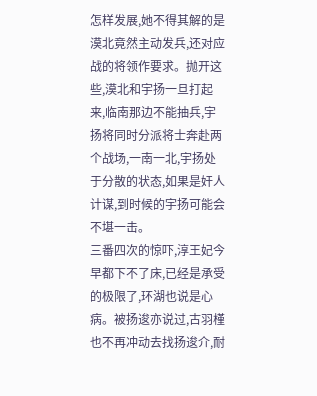怎样发展,她不得其解的是漠北竟然主动发兵,还对应战的将领作要求。抛开这些,漠北和宇扬一旦打起来,临南那边不能抽兵,宇扬将同时分派将士奔赴两个战场,一南一北,宇扬处于分散的状态,如果是奸人计谋,到时候的宇扬可能会不堪一击。
三番四次的惊吓,淳王妃今早都下不了床,已经是承受的极限了,环湖也说是心病。被扬逡亦说过,古羽槿也不再冲动去找扬逡介,耐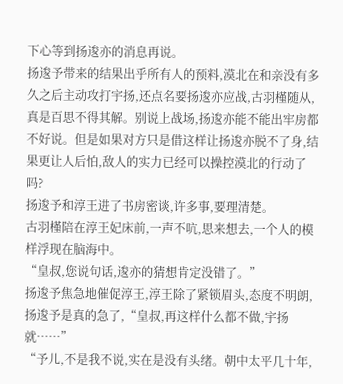下心等到扬逡亦的消息再说。
扬逡予带来的结果出乎所有人的预料,漠北在和亲没有多久之后主动攻打宇扬,还点名要扬逡亦应战,古羽槿随从,真是百思不得其解。别说上战场,扬逡亦能不能出牢房都不好说。但是如果对方只是借这样让扬逡亦脱不了身,结果更让人后怕,敌人的实力已经可以操控漠北的行动了吗?
扬逡予和淳王进了书房密谈,许多事,要理清楚。
古羽槿陪在淳王妃床前,一声不吭,思来想去,一个人的模样浮现在脑海中。
“皇叔,您说句话,逡亦的猜想肯定没错了。”
扬逡予焦急地催促淳王,淳王除了紧锁眉头,态度不明朗,扬逡予是真的急了,“皇叔,再这样什么都不做,宇扬就……”
“予儿,不是我不说,实在是没有头绪。朝中太平几十年,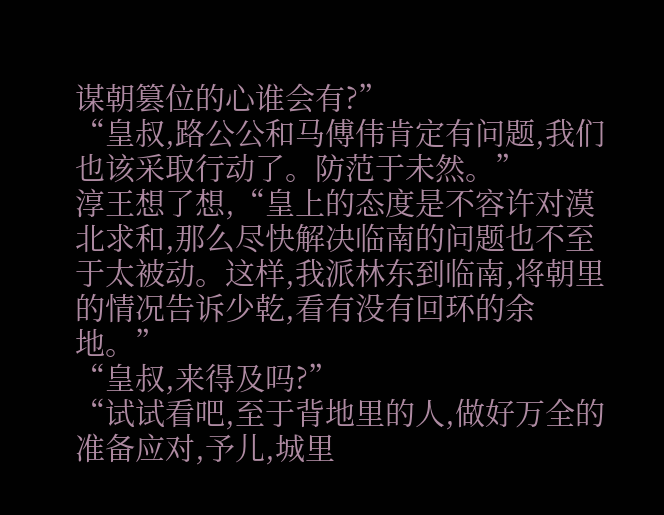谋朝篡位的心谁会有?”
“皇叔,路公公和马傅伟肯定有问题,我们也该采取行动了。防范于未然。”
淳王想了想,“皇上的态度是不容许对漠北求和,那么尽快解决临南的问题也不至于太被动。这样,我派林东到临南,将朝里的情况告诉少乾,看有没有回环的余地。”
“皇叔,来得及吗?”
“试试看吧,至于背地里的人,做好万全的准备应对,予儿,城里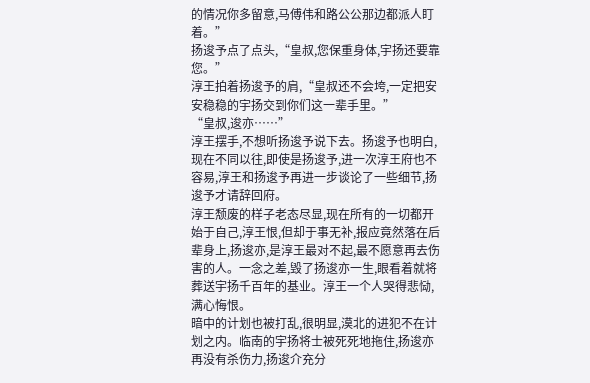的情况你多留意,马傅伟和路公公那边都派人盯着。”
扬逡予点了点头,“皇叔,您保重身体,宇扬还要靠您。”
淳王拍着扬逡予的肩,“皇叔还不会垮,一定把安安稳稳的宇扬交到你们这一辈手里。”
“皇叔,逡亦……”
淳王摆手,不想听扬逡予说下去。扬逡予也明白,现在不同以往,即使是扬逡予,进一次淳王府也不容易,淳王和扬逡予再进一步谈论了一些细节,扬逡予才请辞回府。
淳王颓废的样子老态尽显,现在所有的一切都开始于自己,淳王恨,但却于事无补,报应竟然落在后辈身上,扬逡亦,是淳王最对不起,最不愿意再去伤害的人。一念之差,毁了扬逡亦一生,眼看着就将葬送宇扬千百年的基业。淳王一个人哭得悲恸,满心悔恨。
暗中的计划也被打乱,很明显,漠北的进犯不在计划之内。临南的宇扬将士被死死地拖住,扬逡亦再没有杀伤力,扬逡介充分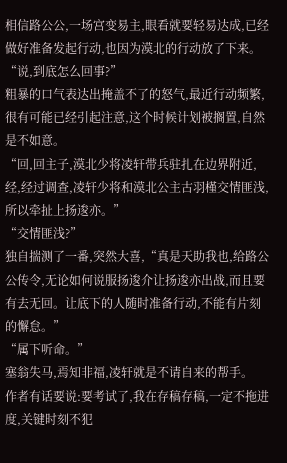相信路公公,一场宫变易主,眼看就要轻易达成,已经做好准备发起行动,也因为漠北的行动放了下来。
“说,到底怎么回事?”
粗暴的口气表达出掩盖不了的怒气,最近行动频繁,很有可能已经引起注意,这个时候计划被搁置,自然是不如意。
“回,回主子,漠北少将凌轩带兵驻扎在边界附近,经,经过调查,凌轩少将和漠北公主古羽槿交情匪浅,所以牵扯上扬逡亦。”
“交情匪浅?”
独自揣测了一番,突然大喜,“真是天助我也,给路公公传令,无论如何说服扬逡介让扬逡亦出战,而且要有去无回。让底下的人随时准备行动,不能有片刻的懈怠。”
“属下听命。”
塞翁失马,焉知非福,凌轩就是不请自来的帮手。
作者有话要说:要考试了,我在存稿存稿,一定不拖进度,关键时刻不犯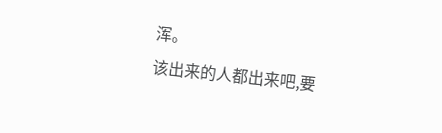浑。
该出来的人都出来吧,要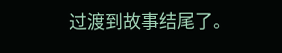过渡到故事结尾了。